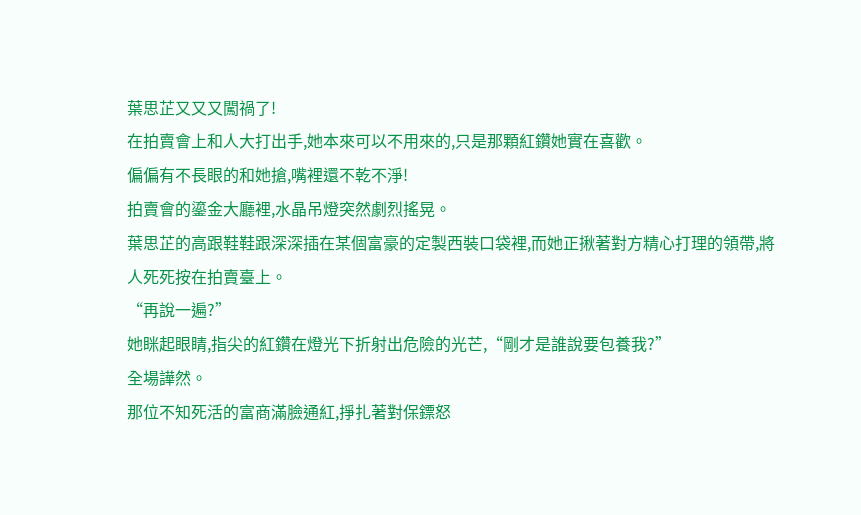葉思芷又又又闖禍了!
在拍賣會上和人大打出手,她本來可以不用來的,只是那顆紅鑽她實在喜歡。
偏偏有不長眼的和她搶,嘴裡還不乾不淨!
拍賣會的鎏金大廳裡,水晶吊燈突然劇烈搖晃。
葉思芷的高跟鞋鞋跟深深插在某個富豪的定製西裝口袋裡,而她正揪著對方精心打理的領帶,將人死死按在拍賣臺上。
“再說一遍?”
她眯起眼睛,指尖的紅鑽在燈光下折射出危險的光芒,“剛才是誰說要包養我?”
全場譁然。
那位不知死活的富商滿臉通紅,掙扎著對保鏢怒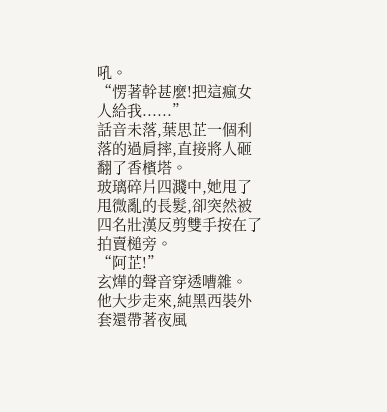吼。
“愣著幹甚麼!把這瘋女人給我......”
話音未落,葉思芷一個利落的過肩摔,直接將人砸翻了香檳塔。
玻璃碎片四濺中,她甩了甩微亂的長髮,卻突然被四名壯漢反剪雙手按在了拍賣槌旁。
“阿芷!”
玄燁的聲音穿透嘈雜。
他大步走來,純黑西裝外套還帶著夜風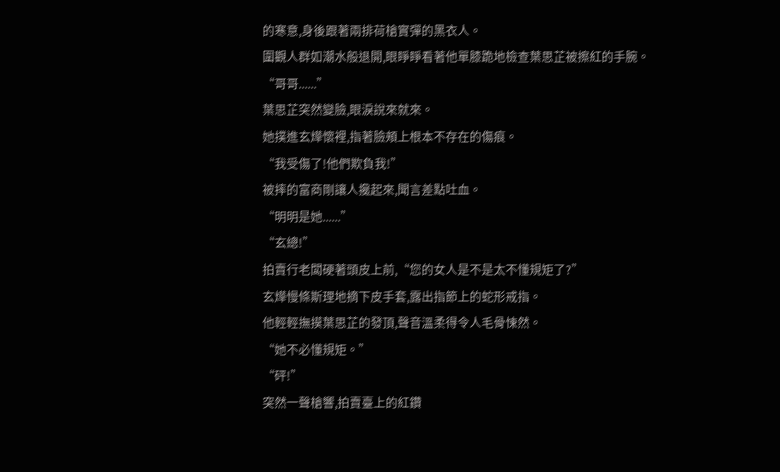的寒意,身後跟著兩排荷槍實彈的黑衣人。
圍觀人群如潮水般退開,眼睜睜看著他單膝跪地檢查葉思芷被擦紅的手腕。
“哥哥......”
葉思芷突然變臉,眼淚說來就來。
她撲進玄燁懷裡,指著臉頰上根本不存在的傷痕。
“我受傷了!他們欺負我!”
被摔的富商剛讓人攙起來,聞言差點吐血。
“明明是她......”
“玄總!”
拍賣行老闆硬著頭皮上前,“您的女人是不是太不懂規矩了?”
玄燁慢條斯理地摘下皮手套,露出指節上的蛇形戒指。
他輕輕撫摸葉思芷的發頂,聲音溫柔得令人毛骨悚然。
“她不必懂規矩。”
“砰!”
突然一聲槍響,拍賣臺上的紅鑽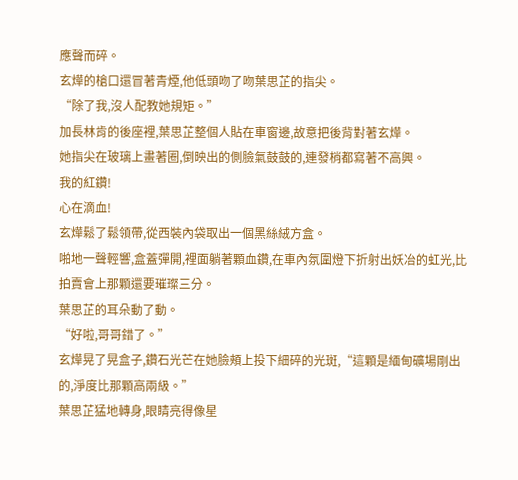應聲而碎。
玄燁的槍口還冒著青煙,他低頭吻了吻葉思芷的指尖。
“除了我,沒人配教她規矩。”
加長林肯的後座裡,葉思芷整個人貼在車窗邊,故意把後背對著玄燁。
她指尖在玻璃上畫著圈,倒映出的側臉氣鼓鼓的,連發梢都寫著不高興。
我的紅鑽!
心在滴血!
玄燁鬆了鬆領帶,從西裝內袋取出一個黑絲絨方盒。
啪地一聲輕響,盒蓋彈開,裡面躺著顆血鑽,在車內氛圍燈下折射出妖冶的虹光,比拍賣會上那顆還要璀璨三分。
葉思芷的耳朵動了動。
“好啦,哥哥錯了。”
玄燁晃了晃盒子,鑽石光芒在她臉頰上投下細碎的光斑,“這顆是緬甸礦場剛出的,淨度比那顆高兩級。”
葉思芷猛地轉身,眼睛亮得像星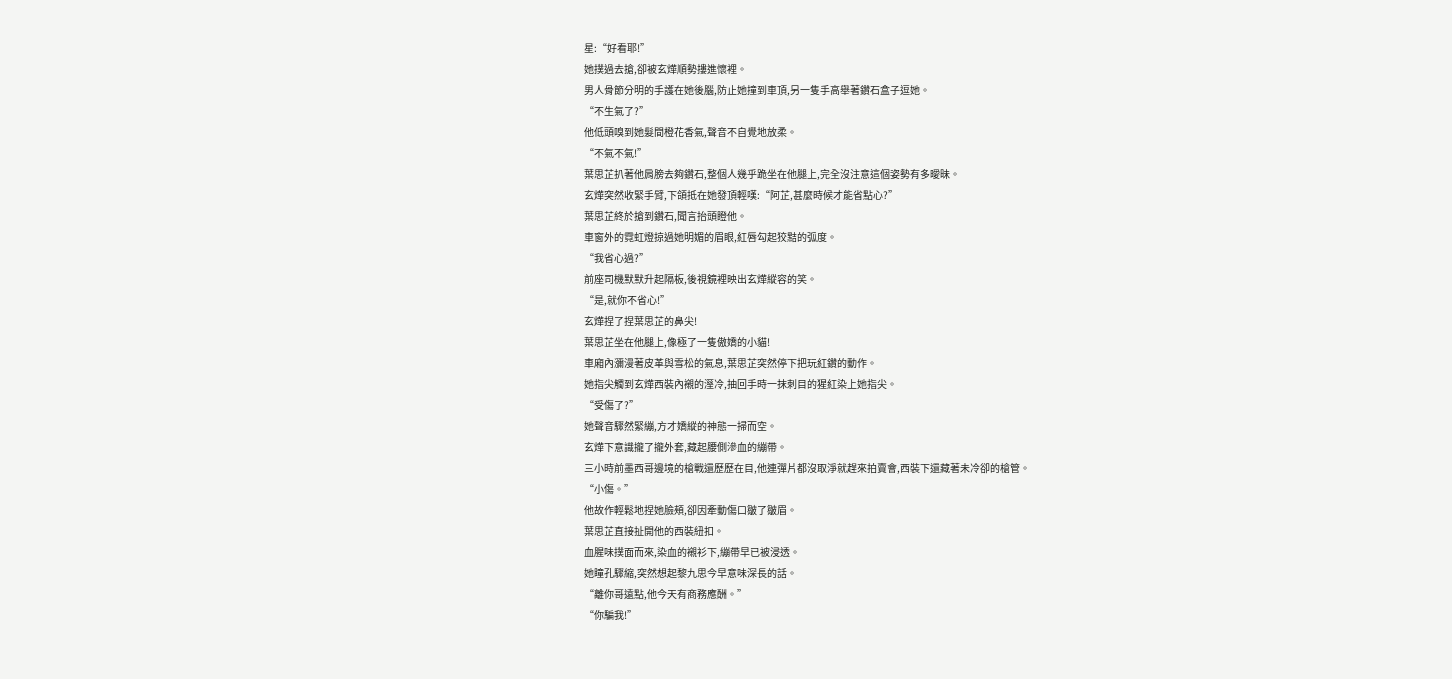星:“好看耶!”
她撲過去搶,卻被玄燁順勢摟進懷裡。
男人骨節分明的手護在她後腦,防止她撞到車頂,另一隻手高舉著鑽石盒子逗她。
“不生氣了?”
他低頭嗅到她髮間橙花香氣,聲音不自覺地放柔。
“不氣不氣!”
葉思芷扒著他肩膀去夠鑽石,整個人幾乎跪坐在他腿上,完全沒注意這個姿勢有多曖昧。
玄燁突然收緊手臂,下頜抵在她發頂輕嘆:“阿芷,甚麼時候才能省點心?”
葉思芷終於搶到鑽石,聞言抬頭瞪他。
車窗外的霓虹燈掠過她明媚的眉眼,紅唇勾起狡黠的弧度。
“我省心過?”
前座司機默默升起隔板,後視鏡裡映出玄燁縱容的笑。
“是,就你不省心!”
玄燁捏了捏葉思芷的鼻尖!
葉思芷坐在他腿上,像極了一隻傲嬌的小貓!
車廂內瀰漫著皮革與雪松的氣息,葉思芷突然停下把玩紅鑽的動作。
她指尖觸到玄燁西裝內襯的溼冷,抽回手時一抹刺目的猩紅染上她指尖。
“受傷了?”
她聲音驟然緊繃,方才嬌縱的神態一掃而空。
玄燁下意識攏了攏外套,藏起腰側滲血的繃帶。
三小時前墨西哥邊境的槍戰還歷歷在目,他連彈片都沒取淨就趕來拍賣會,西裝下還藏著未冷卻的槍管。
“小傷。”
他故作輕鬆地捏她臉頰,卻因牽動傷口皺了皺眉。
葉思芷直接扯開他的西裝紐扣。
血腥味撲面而來,染血的襯衫下,繃帶早已被浸透。
她瞳孔驟縮,突然想起黎九思今早意味深長的話。
“離你哥遠點,他今天有商務應酬。”
“你騙我!”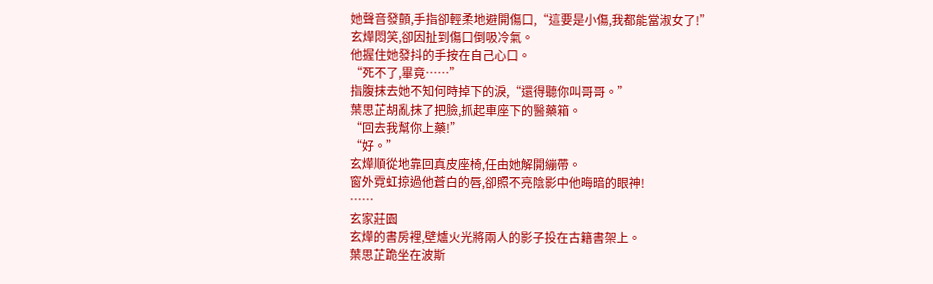她聲音發顫,手指卻輕柔地避開傷口,“這要是小傷,我都能當淑女了!”
玄燁悶笑,卻因扯到傷口倒吸冷氣。
他握住她發抖的手按在自己心口。
“死不了,畢竟……”
指腹抹去她不知何時掉下的淚,“還得聽你叫哥哥。”
葉思芷胡亂抹了把臉,抓起車座下的醫藥箱。
“回去我幫你上藥!”
“好。”
玄燁順從地靠回真皮座椅,任由她解開繃帶。
窗外霓虹掠過他蒼白的唇,卻照不亮陰影中他晦暗的眼神!
……
玄家莊園
玄燁的書房裡,壁爐火光將兩人的影子投在古籍書架上。
葉思芷跪坐在波斯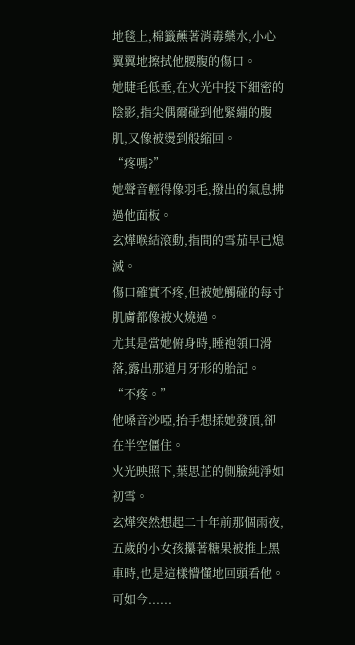地毯上,棉籤蘸著消毒藥水,小心翼翼地擦拭他腰腹的傷口。
她睫毛低垂,在火光中投下細密的陰影,指尖偶爾碰到他緊繃的腹肌,又像被燙到般縮回。
“疼嗎?”
她聲音輕得像羽毛,撥出的氣息拂過他面板。
玄燁喉結滾動,指間的雪茄早已熄滅。
傷口確實不疼,但被她觸碰的每寸肌膚都像被火燒過。
尤其是當她俯身時,睡袍領口滑落,露出那道月牙形的胎記。
“不疼。”
他嗓音沙啞,抬手想揉她發頂,卻在半空僵住。
火光映照下,葉思芷的側臉純淨如初雪。
玄燁突然想起二十年前那個雨夜,五歲的小女孩攥著糖果被推上黑車時,也是這樣懵懂地回頭看他。
可如今......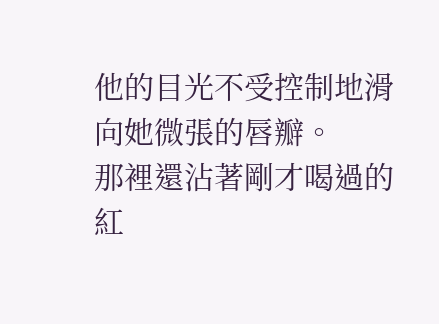他的目光不受控制地滑向她微張的唇瓣。
那裡還沾著剛才喝過的紅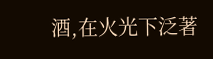酒,在火光下泛著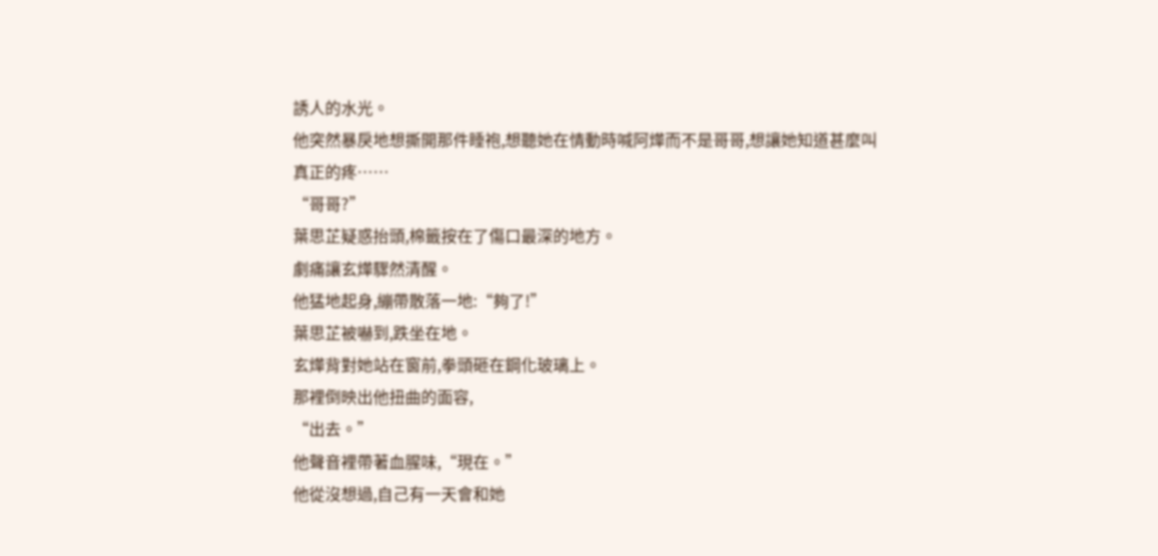誘人的水光。
他突然暴戾地想撕開那件睡袍,想聽她在情動時喊阿燁而不是哥哥,想讓她知道甚麼叫真正的疼……
“哥哥?”
葉思芷疑惑抬頭,棉籤按在了傷口最深的地方。
劇痛讓玄燁驟然清醒。
他猛地起身,繃帶散落一地:“夠了!”
葉思芷被嚇到,跌坐在地。
玄燁背對她站在窗前,拳頭砸在鋼化玻璃上。
那裡倒映出他扭曲的面容,
“出去。”
他聲音裡帶著血腥味,“現在。”
他從沒想過,自己有一天會和她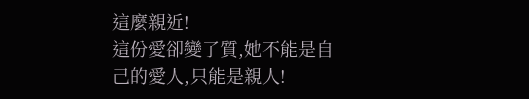這麼親近!
這份愛卻變了質,她不能是自己的愛人,只能是親人!